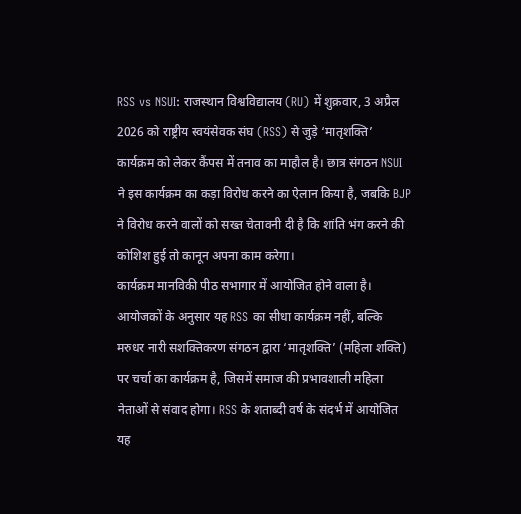RSS vs NSUI: राजस्थान विश्वविद्यालय (RU) में शुक्रवार, 3 अप्रैल 2026 को राष्ट्रीय स्वयंसेवक संघ (RSS) से जुड़े ‘मातृशक्ति’ कार्यक्रम को लेकर कैंपस में तनाव का माहौल है। छात्र संगठन NSUI ने इस कार्यक्रम का कड़ा विरोध करने का ऐलान किया है, जबकि BJP ने विरोध करने वालों को सख्त चेतावनी दी है कि शांति भंग करने की कोशिश हुई तो कानून अपना काम करेगा।
कार्यक्रम मानविकी पीठ सभागार में आयोजित होने वाला है। आयोजकों के अनुसार यह RSS का सीधा कार्यक्रम नहीं, बल्कि मरुधर नारी सशक्तिकरण संगठन द्वारा ‘मातृशक्ति’ (महिला शक्ति) पर चर्चा का कार्यक्रम है, जिसमें समाज की प्रभावशाली महिला नेताओं से संवाद होगा। RSS के शताब्दी वर्ष के संदर्भ में आयोजित यह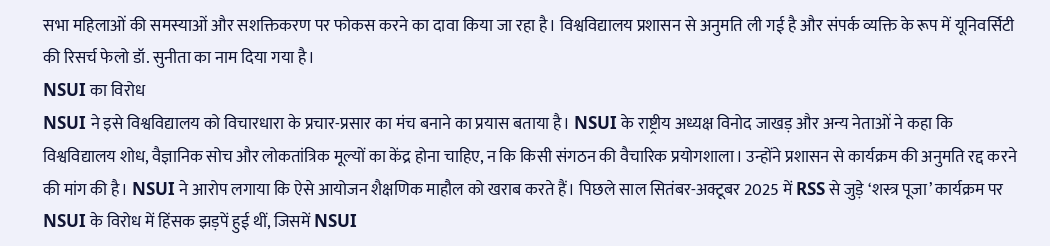सभा महिलाओं की समस्याओं और सशक्तिकरण पर फोकस करने का दावा किया जा रहा है। विश्वविद्यालय प्रशासन से अनुमति ली गई है और संपर्क व्यक्ति के रूप में यूनिवर्सिटी की रिसर्च फेलो डॉ. सुनीता का नाम दिया गया है।
NSUI का विरोध
NSUI ने इसे विश्वविद्यालय को विचारधारा के प्रचार-प्रसार का मंच बनाने का प्रयास बताया है। NSUI के राष्ट्रीय अध्यक्ष विनोद जाखड़ और अन्य नेताओं ने कहा कि विश्वविद्यालय शोध, वैज्ञानिक सोच और लोकतांत्रिक मूल्यों का केंद्र होना चाहिए, न कि किसी संगठन की वैचारिक प्रयोगशाला। उन्होंने प्रशासन से कार्यक्रम की अनुमति रद्द करने की मांग की है। NSUI ने आरोप लगाया कि ऐसे आयोजन शैक्षणिक माहौल को खराब करते हैं। पिछले साल सितंबर-अक्टूबर 2025 में RSS से जुड़े ‘शस्त्र पूजा’ कार्यक्रम पर NSUI के विरोध में हिंसक झड़पें हुई थीं, जिसमें NSUI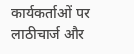कार्यकर्ताओं पर लाठीचार्ज और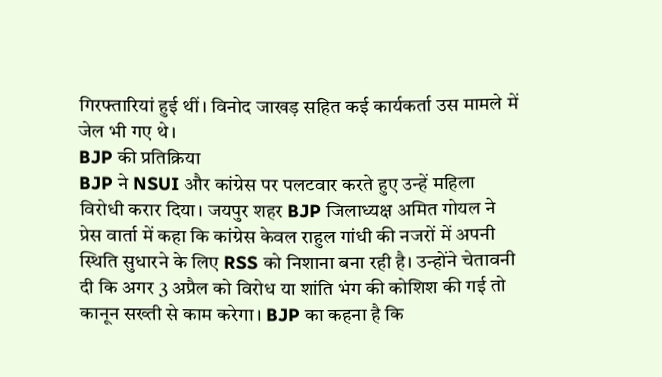गिरफ्तारियां हुई थीं। विनोद जाखड़ सहित कई कार्यकर्ता उस मामले में जेल भी गए थे।
BJP की प्रतिक्रिया
BJP ने NSUI और कांग्रेस पर पलटवार करते हुए उन्हें महिला विरोधी करार दिया। जयपुर शहर BJP जिलाध्यक्ष अमित गोयल ने प्रेस वार्ता में कहा कि कांग्रेस केवल राहुल गांधी की नजरों में अपनी स्थिति सुधारने के लिए RSS को निशाना बना रही है। उन्होंने चेतावनी दी कि अगर 3 अप्रैल को विरोध या शांति भंग की कोशिश की गई तो कानून सख्ती से काम करेगा। BJP का कहना है कि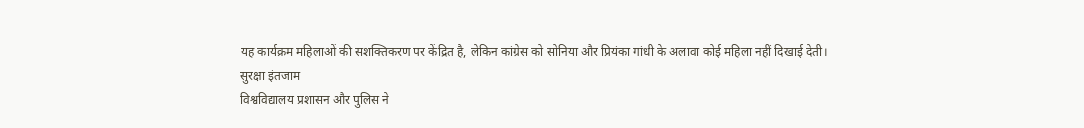यह कार्यक्रम महिलाओं की सशक्तिकरण पर केंद्रित है, लेकिन कांग्रेस को सोनिया और प्रियंका गांधी के अलावा कोई महिला नहीं दिखाई देती।
सुरक्षा इंतजाम
विश्वविद्यालय प्रशासन और पुलिस ने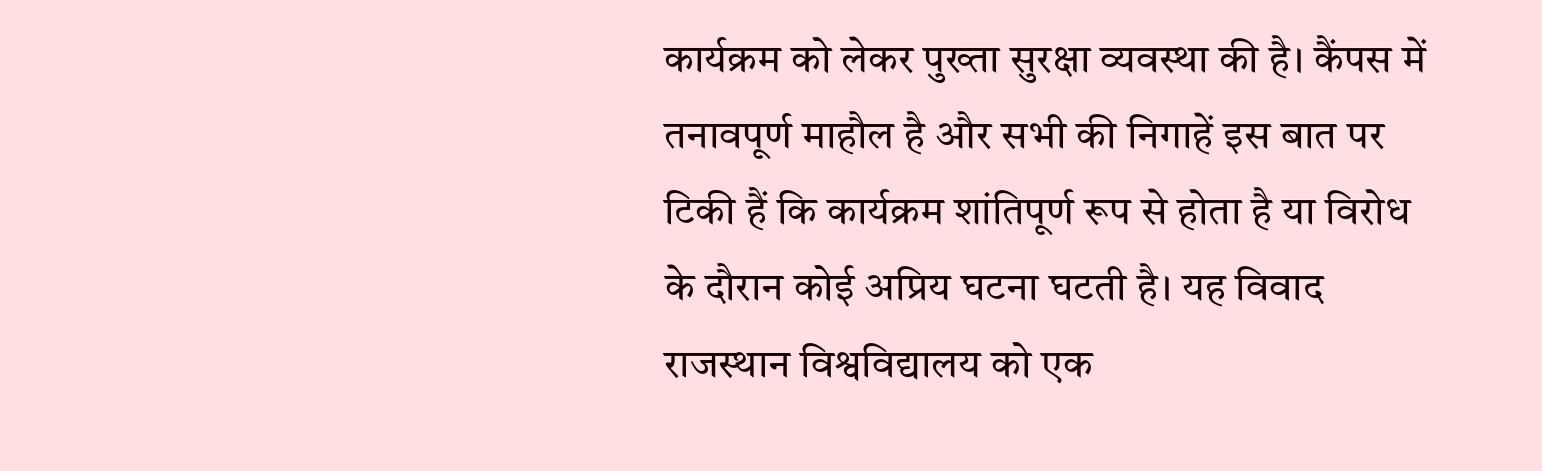कार्यक्रम को लेकर पुख्ता सुरक्षा व्यवस्था की है। कैंपस में तनावपूर्ण माहौल है और सभी की निगाहें इस बात पर टिकी हैं कि कार्यक्रम शांतिपूर्ण रूप से होता है या विरोध के दौरान कोई अप्रिय घटना घटती है। यह विवाद राजस्थान विश्वविद्यालय को एक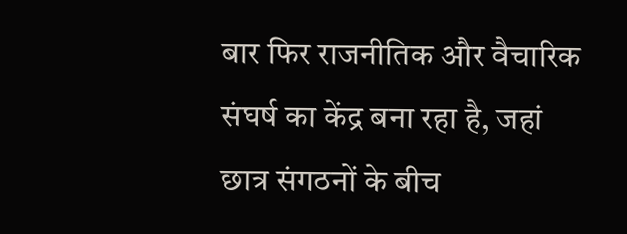बार फिर राजनीतिक और वैचारिक संघर्ष का केंद्र बना रहा है, जहां छात्र संगठनों के बीच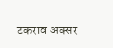टकराव अक्सर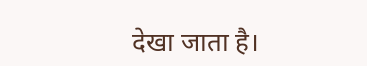देखा जाता है।